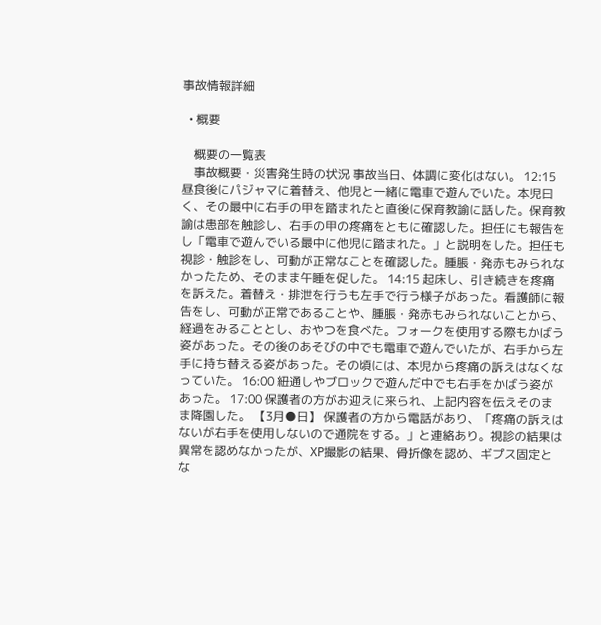事故情報詳細

  • 概要

    概要の一覧表
    事故概要・災害発生時の状況 事故当日、体調に変化はない。 12:15 昼食後にパジャマに着替え、他児と一緒に電車で遊んでいた。本児曰く、その最中に右手の甲を踏まれたと直後に保育教諭に話した。保育教諭は患部を触診し、右手の甲の疼痛をともに確認した。担任にも報告をし「電車で遊んでいる最中に他児に踏まれた。」と説明をした。担任も視診・触診をし、可動が正常なことを確認した。腫脹・発赤もみられなかったため、そのまま午睡を促した。 14:15 起床し、引き続きを疼痛を訴えた。着替え・排泄を行うも左手で行う様子があった。看護師に報告をし、可動が正常であることや、腫脹・発赤もみられないことから、経過をみることとし、おやつを食べた。フォークを使用する際もかばう姿があった。その後のあそびの中でも電車で遊んでいたが、右手から左手に持ち替える姿があった。その頃には、本児から疼痛の訴えはなくなっていた。 16:00 紐通しやブロックで遊んだ中でも右手をかばう姿があった。 17:00 保護者の方がお迎えに来られ、上記内容を伝えそのまま降園した。 【3月●日】 保護者の方から電話があり、「疼痛の訴えはないが右手を使用しないので通院をする。」と連絡あり。視診の結果は異常を認めなかったが、XP撮影の結果、骨折像を認め、ギプス固定とな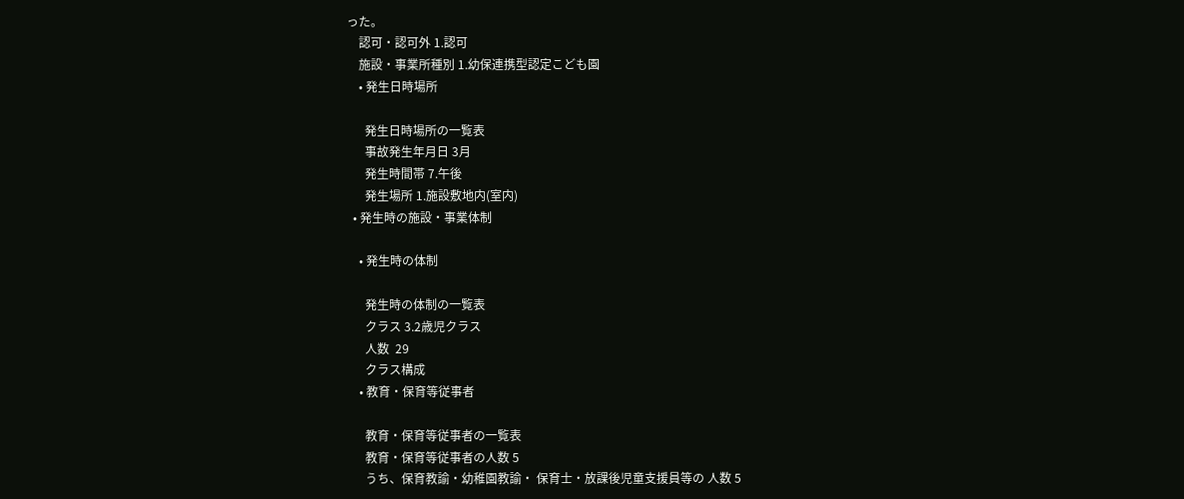った。
    認可・認可外 1.認可
    施設・事業所種別 1.幼保連携型認定こども園
    • 発生日時場所

      発生日時場所の一覧表
      事故発生年月日 3月
      発生時間帯 7.午後
      発生場所 1.施設敷地内(室内)
  • 発生時の施設・事業体制

    • 発生時の体制

      発生時の体制の一覧表
      クラス 3.2歳児クラス
      人数  29
      クラス構成
    • 教育・保育等従事者

      教育・保育等従事者の一覧表
      教育・保育等従事者の人数 5
      うち、保育教諭・幼稚園教諭・ 保育士・放課後児童支援員等の 人数 5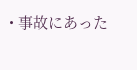• 事故にあった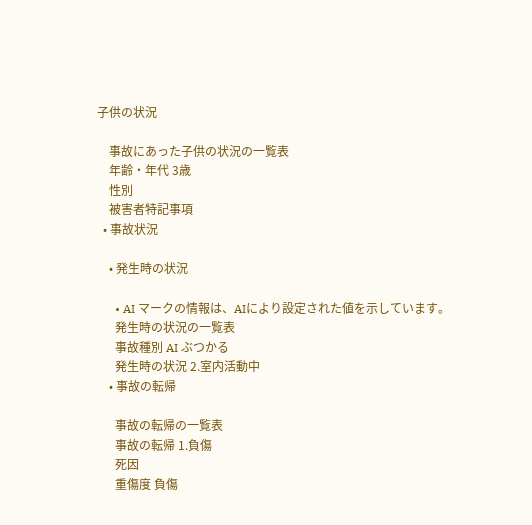子供の状況

    事故にあった子供の状況の一覧表
    年齢・年代 3歳
    性別
    被害者特記事項
  • 事故状況

    • 発生時の状況

      • AI マークの情報は、AIにより設定された値を示しています。
      発生時の状況の一覧表
      事故種別 AI ぶつかる
      発生時の状況 2.室内活動中
    • 事故の転帰

      事故の転帰の一覧表
      事故の転帰 1.負傷
      死因
      重傷度 負傷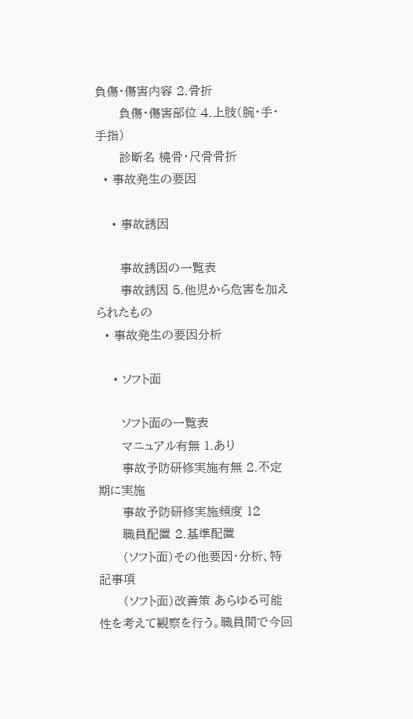負傷・傷害内容 2.骨折
      負傷・傷害部位 4.上肢(腕・手・手指)
      診断名 橈骨・尺骨骨折
  • 事故発生の要因

    • 事故誘因

      事故誘因の一覧表
      事故誘因 5.他児から危害を加えられたもの
  • 事故発生の要因分析

    • ソフト面

      ソフト面の一覧表
      マニュアル有無 1.あり
      事故予防研修実施有無 2.不定期に実施
      事故予防研修実施頻度 12
      職員配置 2.基準配置
      (ソフト面)その他要因・分析、特記事項
      (ソフト面)改善策 あらゆる可能性を考えて観察を行う。職員間で今回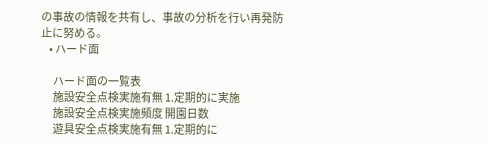の事故の情報を共有し、事故の分析を行い再発防止に努める。
    • ハード面

      ハード面の一覧表
      施設安全点検実施有無 1.定期的に実施
      施設安全点検実施頻度 開園日数
      遊具安全点検実施有無 1.定期的に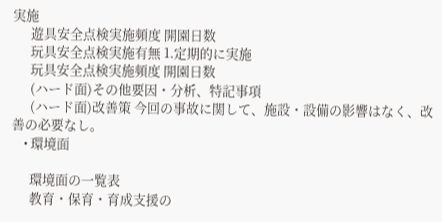実施
      遊具安全点検実施頻度 開園日数
      玩具安全点検実施有無 1.定期的に実施
      玩具安全点検実施頻度 開園日数
      (ハード面)その他要因・分析、特記事項
      (ハード面)改善策 今回の事故に関して、施設・設備の影響はなく、改善の必要なし。
    • 環境面

      環境面の一覧表
      教育・保育・育成支援の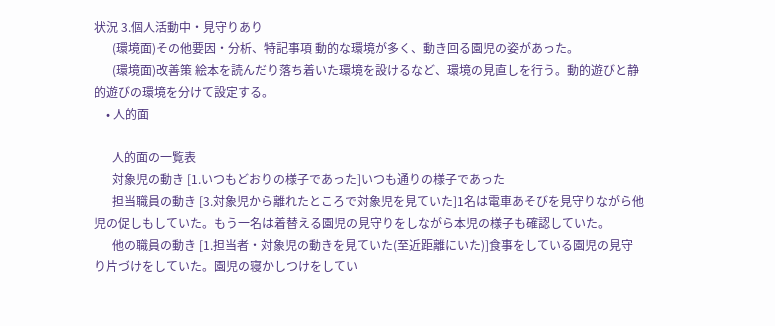状況 3.個人活動中・見守りあり
      (環境面)その他要因・分析、特記事項 動的な環境が多く、動き回る園児の姿があった。
      (環境面)改善策 絵本を読んだり落ち着いた環境を設けるなど、環境の見直しを行う。動的遊びと静的遊びの環境を分けて設定する。
    • 人的面

      人的面の一覧表
      対象児の動き [1.いつもどおりの様子であった]いつも通りの様子であった
      担当職員の動き [3.対象児から離れたところで対象児を見ていた]1名は電車あそびを見守りながら他児の促しもしていた。もう一名は着替える園児の見守りをしながら本児の様子も確認していた。
      他の職員の動き [1.担当者・対象児の動きを見ていた(至近距離にいた)]食事をしている園児の見守り片づけをしていた。園児の寝かしつけをしてい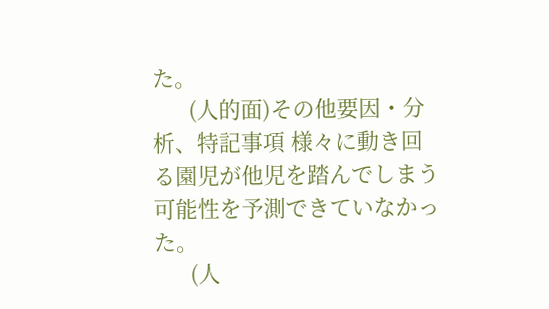た。
      (人的面)その他要因・分析、特記事項 様々に動き回る園児が他児を踏んでしまう可能性を予測できていなかった。
      (人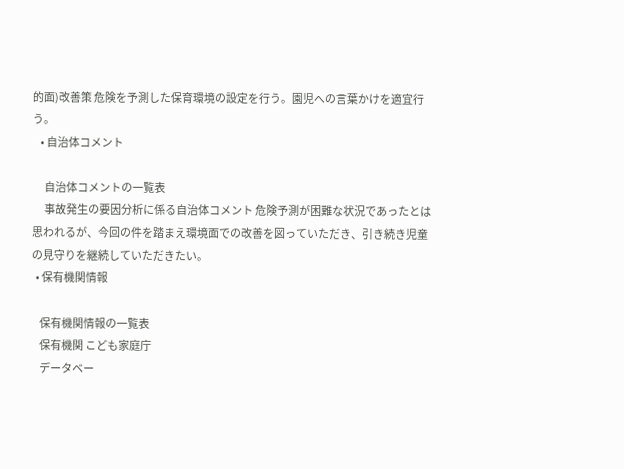的面)改善策 危険を予測した保育環境の設定を行う。園児への言葉かけを適宜行う。
    • 自治体コメント

      自治体コメントの一覧表
      事故発生の要因分析に係る自治体コメント 危険予測が困難な状況であったとは思われるが、今回の件を踏まえ環境面での改善を図っていただき、引き続き児童の見守りを継続していただきたい。
  • 保有機関情報

    保有機関情報の一覧表
    保有機関 こども家庭庁
    データベー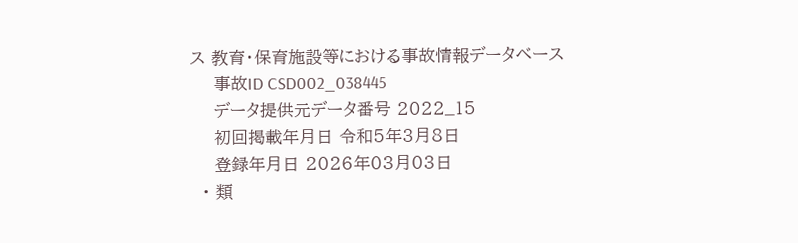ス 教育・保育施設等における事故情報データベース
    事故ID CSD002_038445
    データ提供元データ番号 2022_15
    初回掲載年月日 令和5年3月8日
    登録年月日 2026年03月03日
  • 類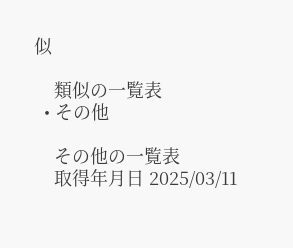似

    類似の一覧表
  • その他

    その他の一覧表
    取得年月日 2025/03/11